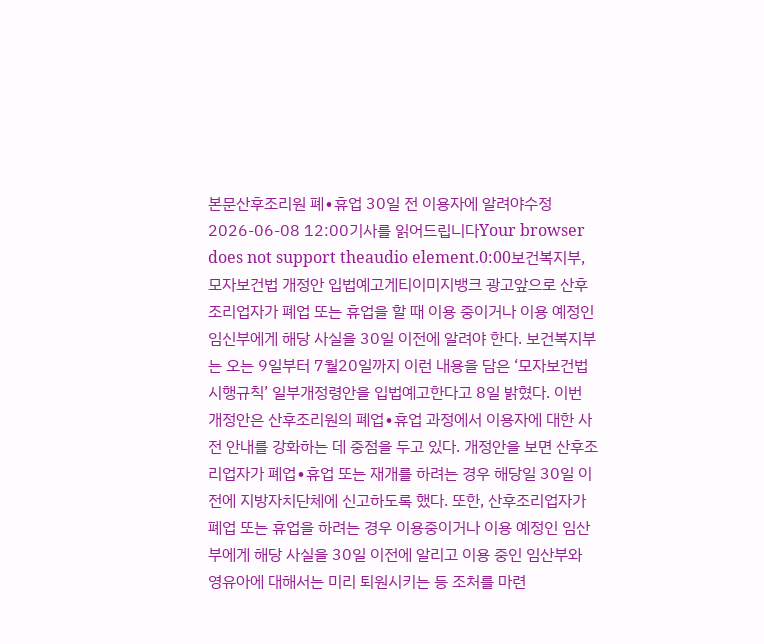본문산후조리원 폐∙휴업 30일 전 이용자에 알려야수정 2026-06-08 12:00기사를 읽어드립니다Your browser does not support theaudio element.0:00보건복지부, 모자보건법 개정안 입법예고게티이미지뱅크 광고앞으로 산후조리업자가 폐업 또는 휴업을 할 때 이용 중이거나 이용 예정인 임신부에게 해당 사실을 30일 이전에 알려야 한다. 보건복지부는 오는 9일부터 7월20일까지 이런 내용을 담은 ‘모자보건법 시행규칙’ 일부개정령안을 입법예고한다고 8일 밝혔다. 이번 개정안은 산후조리원의 폐업∙휴업 과정에서 이용자에 대한 사전 안내를 강화하는 데 중점을 두고 있다. 개정안을 보면 산후조리업자가 폐업∙휴업 또는 재개를 하려는 경우 해당일 30일 이전에 지방자치단체에 신고하도록 했다. 또한, 산후조리업자가 폐업 또는 휴업을 하려는 경우 이용중이거나 이용 예정인 임산부에게 해당 사실을 30일 이전에 알리고 이용 중인 임산부와 영유아에 대해서는 미리 퇴원시키는 등 조처를 마련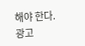해야 한다. 광고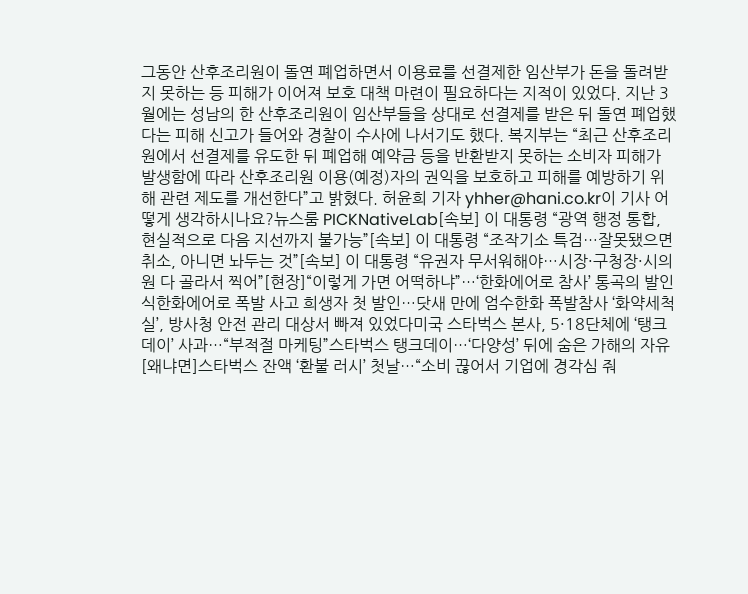그동안 산후조리원이 돌연 폐업하면서 이용료를 선결제한 임산부가 돈을 돌려받지 못하는 등 피해가 이어져 보호 대책 마련이 필요하다는 지적이 있었다. 지난 3월에는 성남의 한 산후조리원이 임산부들을 상대로 선결제를 받은 뒤 돌연 폐업했다는 피해 신고가 들어와 경찰이 수사에 나서기도 했다. 복지부는 “최근 산후조리원에서 선결제를 유도한 뒤 폐업해 예약금 등을 반환받지 못하는 소비자 피해가 발생함에 따라 산후조리원 이용(예정)자의 권익을 보호하고 피해를 예방하기 위해 관련 제도를 개선한다”고 밝혔다. 허윤희 기자 yhher@hani.co.kr이 기사 어떻게 생각하시나요?뉴스룸 PICKNativeLab[속보] 이 대통령 “광역 행정 통합, 현실적으로 다음 지선까지 불가능”[속보] 이 대통령 “조작기소 특검…잘못됐으면 취소, 아니면 놔두는 것”[속보] 이 대통령 “유권자 무서워해야…시장·구청장·시의원 다 골라서 찍어”[현장]“이렇게 가면 어떡하냐”…‘한화에어로 참사’ 통곡의 발인식한화에어로 폭발 사고 희생자 첫 발인…닷새 만에 엄수한화 폭발참사 ‘화약세척실’, 방사청 안전 관리 대상서 빠져 있었다미국 스타벅스 본사, 5·18단체에 ‘탱크데이’ 사과…“부적절 마케팅”스타벅스 탱크데이…‘다양성’ 뒤에 숨은 가해의 자유 [왜냐면]스타벅스 잔액 ‘환불 러시’ 첫날…“소비 끊어서 기업에 경각심 줘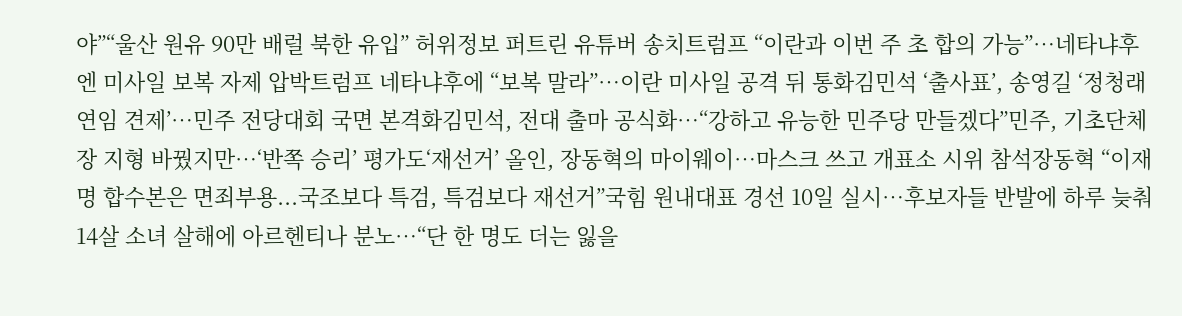야”“울산 원유 90만 배럴 북한 유입” 허위정보 퍼트린 유튜버 송치트럼프 “이란과 이번 주 초 합의 가능”…네타냐후엔 미사일 보복 자제 압박트럼프 네타냐후에 “보복 말라”…이란 미사일 공격 뒤 통화김민석 ‘출사표’, 송영길 ‘정청래 연임 견제’…민주 전당대회 국면 본격화김민석, 전대 출마 공식화…“강하고 유능한 민주당 만들겠다”민주, 기초단체장 지형 바꿨지만…‘반쪽 승리’ 평가도‘재선거’ 올인, 장동혁의 마이웨이…마스크 쓰고 개표소 시위 참석장동혁 “이재명 합수본은 면죄부용...국조보다 특검, 특검보다 재선거”국힘 원내대표 경선 10일 실시…후보자들 반발에 하루 늦춰14살 소녀 살해에 아르헨티나 분노…“단 한 명도 더는 잃을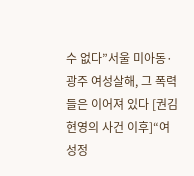수 없다”서울 미아동·광주 여성살해, 그 폭력들은 이어져 있다 [권김현영의 사건 이후]“여성정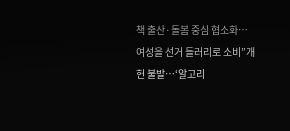책 출산·돌봄 중심 협소화…여성을 선거 들러리로 소비”개헌 불발…‘알고리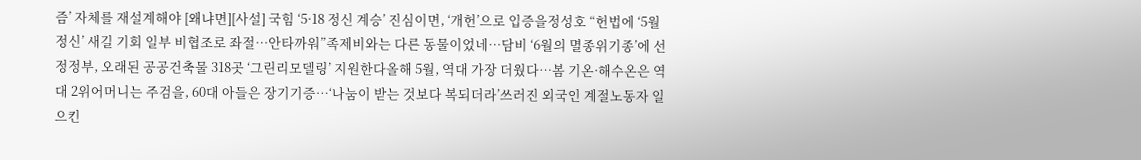즘’ 자체를 재설계해야 [왜냐면][사설] 국힘 ‘5·18 정신 계승’ 진심이면, ‘개헌’으로 입증을정성호 “헌법에 ‘5월 정신’ 새길 기회 일부 비협조로 좌절…안타까워”족제비와는 다른 동물이었네…담비 ‘6월의 멸종위기종’에 선정정부, 오래된 공공건축물 318곳 ‘그린리모델링’ 지원한다올해 5월, 역대 가장 더웠다…봄 기온·해수온은 역대 2위어머니는 주검을, 60대 아들은 장기기증…‘나눔이 받는 것보다 복되더라’쓰러진 외국인 계절노동자 일으킨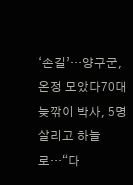‘손길’…양구군, 온정 모았다70대 늦깎이 박사, 5명 살리고 하늘로…“다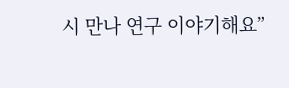시 만나 연구 이야기해요”